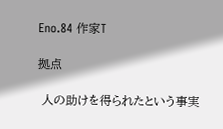Eno.84 作家T

拠点

 人の助けを得られたという事実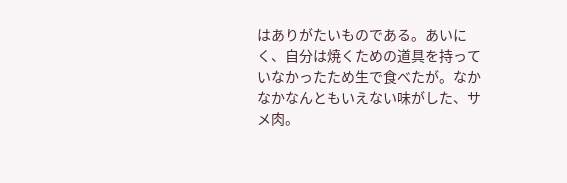はありがたいものである。あいにく、自分は焼くための道具を持っていなかったため生で食べたが。なかなかなんともいえない味がした、サメ肉。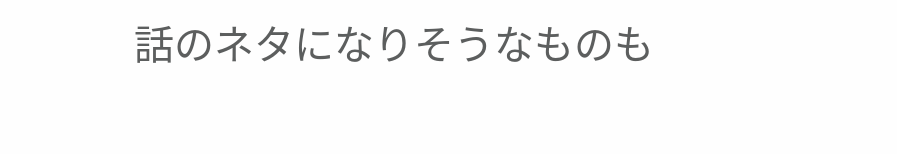話のネタになりそうなものも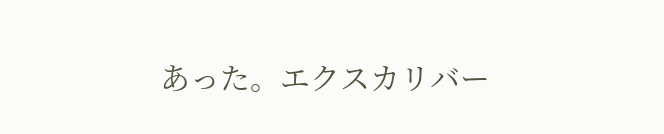あった。エクスカリバー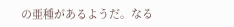の亜種があるようだ。なる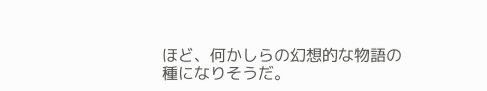ほど、何かしらの幻想的な物語の種になりそうだ。